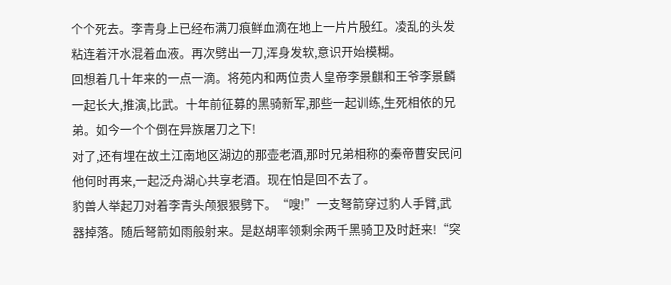个个死去。李青身上已经布满刀痕鲜血滴在地上一片片殷红。凌乱的头发粘连着汗水混着血液。再次劈出一刀,浑身发软,意识开始模糊。
回想着几十年来的一点一滴。将苑内和两位贵人皇帝李景麒和王爷李景麟一起长大,推演,比武。十年前征募的黑骑新军,那些一起训练,生死相依的兄弟。如今一个个倒在异族屠刀之下!
对了,还有埋在故土江南地区湖边的那壶老酒,那时兄弟相称的秦帝曹安民问他何时再来,一起泛舟湖心共享老酒。现在怕是回不去了。
豹兽人举起刀对着李青头颅狠狠劈下。“嗖!”一支弩箭穿过豹人手臂,武器掉落。随后弩箭如雨般射来。是赵胡率领剩余两千黑骑卫及时赶来!“突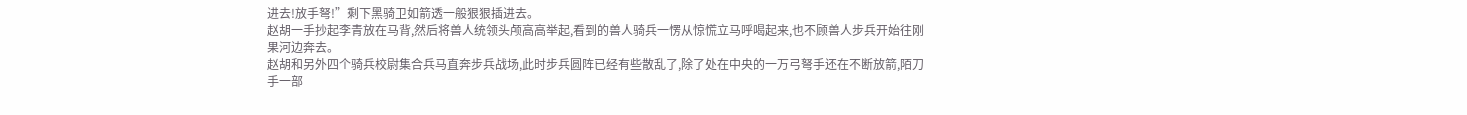进去!放手弩!”剩下黑骑卫如箭透一般狠狠插进去。
赵胡一手抄起李青放在马背,然后将兽人统领头颅高高举起,看到的兽人骑兵一愣从惊慌立马呼喝起来,也不顾兽人步兵开始往刚果河边奔去。
赵胡和另外四个骑兵校尉集合兵马直奔步兵战场,此时步兵圆阵已经有些散乱了,除了处在中央的一万弓弩手还在不断放箭,陌刀手一部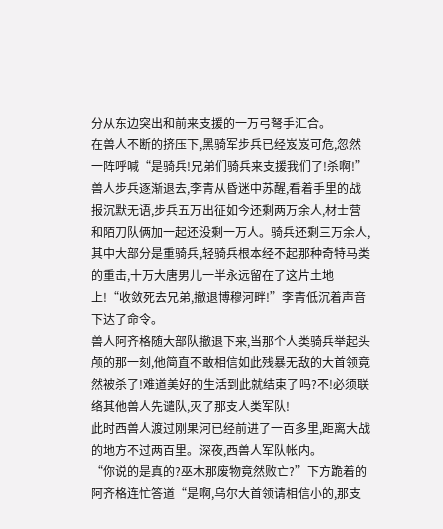分从东边突出和前来支援的一万弓弩手汇合。
在兽人不断的挤压下,黑骑军步兵已经岌岌可危,忽然一阵呼喊“是骑兵!兄弟们骑兵来支援我们了!杀啊!”
兽人步兵逐渐退去,李青从昏迷中苏醒,看着手里的战报沉默无语,步兵五万出征如今还剩两万余人,材士营和陌刀队俩加一起还没剩一万人。骑兵还剩三万余人,其中大部分是重骑兵,轻骑兵根本经不起那种奇特马类的重击,十万大唐男儿一半永远留在了这片土地上!“收敛死去兄弟,撤退博穆河畔!”李青低沉着声音下达了命令。
兽人阿齐格随大部队撤退下来,当那个人类骑兵举起头颅的那一刻,他简直不敢相信如此残暴无敌的大首领竟然被杀了!难道美好的生活到此就结束了吗?不!必须联络其他兽人先谴队,灭了那支人类军队!
此时西兽人渡过刚果河已经前进了一百多里,距离大战的地方不过两百里。深夜,西兽人军队帐内。
“你说的是真的?巫木那废物竟然败亡?”下方跪着的阿齐格连忙答道“是啊,乌尔大首领请相信小的,那支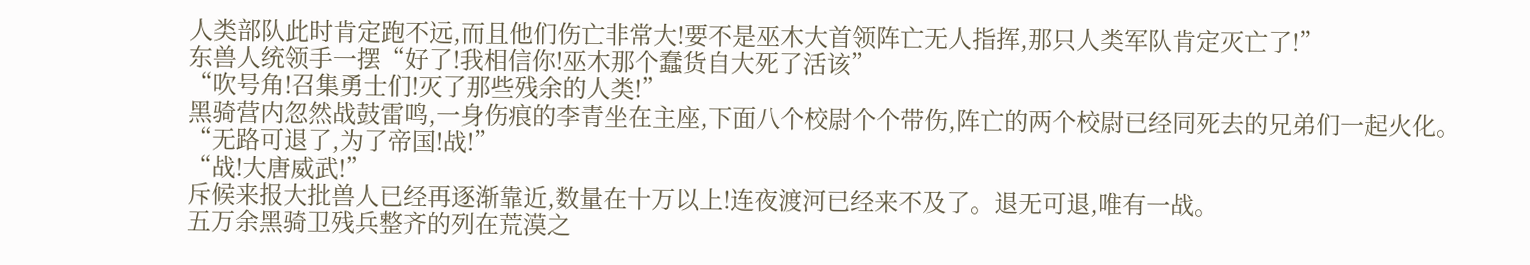人类部队此时肯定跑不远,而且他们伤亡非常大!要不是巫木大首领阵亡无人指挥,那只人类军队肯定灭亡了!”
东兽人统领手一摆“好了!我相信你!巫木那个蠢货自大死了活该”
“吹号角!召集勇士们!灭了那些残余的人类!”
黑骑营内忽然战鼓雷鸣,一身伤痕的李青坐在主座,下面八个校尉个个带伤,阵亡的两个校尉已经同死去的兄弟们一起火化。
“无路可退了,为了帝国!战!”
“战!大唐威武!”
斥候来报大批兽人已经再逐渐靠近,数量在十万以上!连夜渡河已经来不及了。退无可退,唯有一战。
五万余黑骑卫残兵整齐的列在荒漠之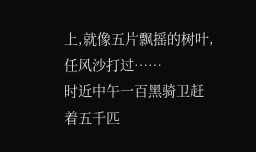上,就像五片飘摇的树叶,任风沙打过……
时近中午一百黑骑卫赶着五千匹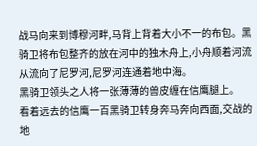战马向来到博穆河畔,马背上背着大小不一的布包。黑骑卫将布包整齐的放在河中的独木舟上,小舟顺着河流从流向了尼罗河,尼罗河连通着地中海。
黑骑卫领头之人将一张薄薄的兽皮缠在信鹰腿上。
看着远去的信鹰一百黑骑卫转身奔马奔向西面,交战的地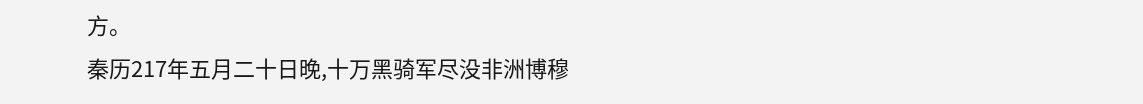方。
秦历217年五月二十日晚,十万黑骑军尽没非洲博穆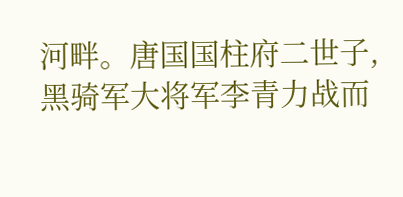河畔。唐国国柱府二世子,黑骑军大将军李青力战而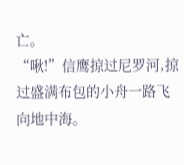亡。
“啾!”信鹰掠过尼罗河,掠过盛满布包的小舟一路飞向地中海。